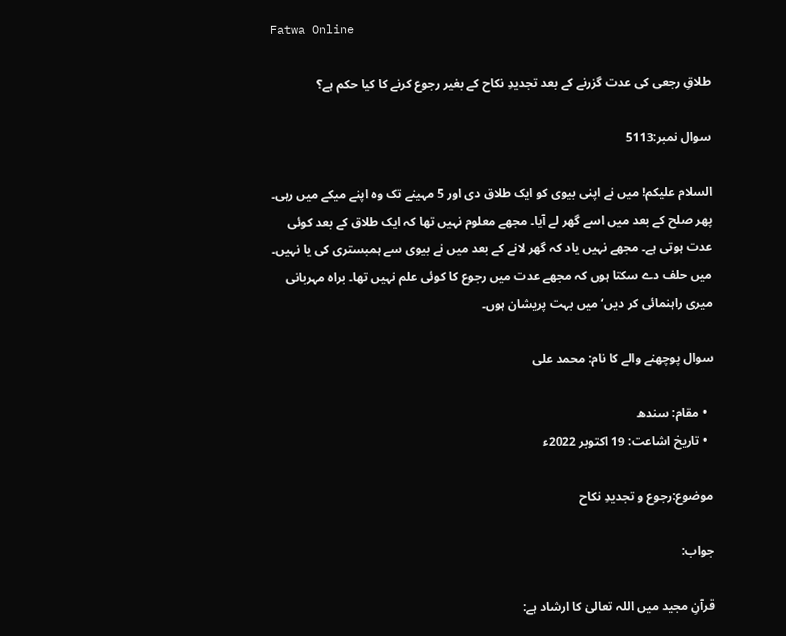Fatwa Online

طلاقِ رجعی کی عدت گزرنے کے بعد تجدیدِ نکاح کے بغیر رجوع کرنے کا کیا حکم ہے؟

سوال نمبر:5113

السلام علیکم! میں‌ نے اپنی بیوی کو ایک طلاق دی اور 5 مہینے تک وہ اپنے میکے میں‌ رہی۔ پھر صلح کے بعد میں‌ اسے گھر لے آیا۔ مجھے معلوم نہیں تھا کہ ایک طلاق کے بعد کوئی عدت ہوتی ہے۔ مجھے نہیں‌ یاد کہ گھر لانے کے بعد میں نے بیوی سے ہمبستری کی یا نہیں۔ میں حلف دے سکتا ہوں‌ کہ مجھے عدت میں رجوع کا کوئی علم نہیں‌ تھا۔ براہ مہربانی میری راہنمائی کر دیں‘ میں بہت پریشان ہوں۔

سوال پوچھنے والے کا نام: محمد علی

  • مقام: سندھ
  • تاریخ اشاعت: 19 اکتوبر 2022ء

موضوع:رجوع و تجدیدِ نکاح

جواب:

قرآنِ مجید میں اللہ تعالیٰ کا ارشاد ہے: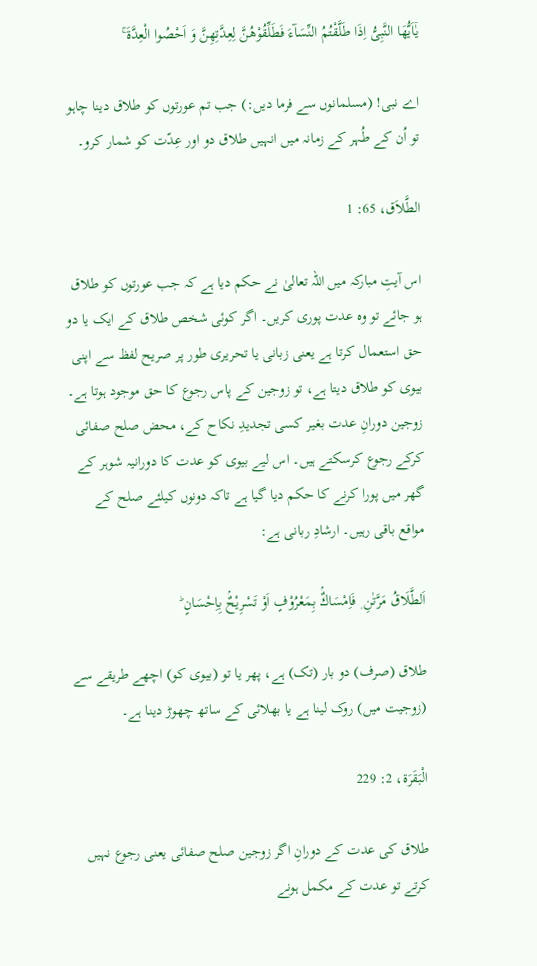یٰۤاَیُّهَا النَّبِیُّ اِذَا طَلَّقْتُمُ النِّسَآءَ فَطَلِّقُوْهُنَّ لِعِدَّتِهِنَّ وَ اَحْصُوا الْعِدَّةَ ۚ

اے نبی! (مسلمانوں سے فرما دیں:) جب تم عورتوں کو طلاق دینا چاہو تو اُن کے طُہر کے زمانہ میں انہیں طلاق دو اور عِدّت کو شمار کرو۔

الطَّلاَق، 65: 1

اس آیتِ مبارکہ میں اللہ تعالیٰ نے حکم دیا ہے کہ جب عورتوں کو طلاق ہو جائے تو وہ عدت پوری کریں۔ اگر کوئی شخص طلاق کے ایک یا دو حق استعمال کرتا ہے یعنی زبانی یا تحریری طور پر صریح لفظ سے اپنی بیوی کو طلاق دیتا ہے، تو زوجین کے پاس رجوع کا حق موجود ہوتا ہے۔ زوجین دورانِ عدت بغیر کسی تجدیدِ نکاح کے، محض صلح صفائی کرکے رجوع کرسکتے ہیں۔ اس لیے بیوی کو عدت کا دورانیہ شوہر کے گھر میں پورا کرنے کا حکم دیا گیا ہے تاکہ دونوں کیلئے صلح کے مواقع باقی رہیں۔ ارشادِ ربانی ہے:

اَلطَّلَاقُ مَرَّتٰنِ ۪ فَاِمْسَاكٌۢ بِمَعْرُوْفٍ اَوْ تَسْرِیْحٌۢ بِاِحْسَانٍ ؕ

طلاق (صرف) دو بار (تک) ہے، پھر یا تو (بیوی کو) اچھے طریقے سے (زوجیت میں) روک لینا ہے یا بھلائی کے ساتھ چھوڑ دینا ہے۔

الْبَقَرَة، 2: 229

طلاق کی عدت کے دورانِ اگر زوجین صلح صفائی یعنی رجوع نہیں کرتے تو عدت کے مکمل ہونے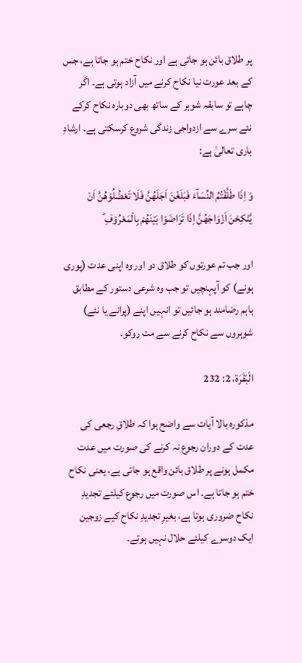پر طلاق بائن ہو جاتی ہے اور نکاح ختم ہو جاتا ہے، جس کے بعد عورت نیا نکاح کرنے میں آزاد ہوتی ہے۔ اگر چاہے تو سابقہ شوہر کے ساتھ بھی دوبارہ نکاح کرکے نئے سرے سے ازدواجی زندگی شروع کرسکتی ہے۔ ارشادِ باری تعالیٰ ہے:

وَ اِذَا طَلَّقْتُمُ النِّسَآءَ فَبَلَغْنَ اَجَلَهُنَّ فَلَا تَعْضُلُوْهُنَّ اَنْ یَّنْكِحْنَ اَزْوَاجَهُنَّ اِذَا تَرَاضَوْا بَیْنَهُمْ بِالْمَعْرُوْفِ ؕ

اور جب تم عورتوں کو طلاق دو اور وہ اپنی عدت (پوری ہونے) کو آپہنچیں تو جب وہ شرعی دستور کے مطابق باہم رضامند ہو جائیں تو انہیں اپنے (پرانے یا نئے) شوہروں سے نکاح کرنے سے مت روکو۔

الْبَقَرَة، 2: 232

مذکورہ بالا آیات سے واضح ہوا کہ طلاقِ رجعی کی عدت کے دوران رجوع نہ کرنے کی صورت میں عدت مکمل ہونے پر طلاق بائن واقع ہو جاتی ہے، یعنی نکاح ختم ہو جاتا ہے۔ اس صورت میں رجوع کیلئے تجدیدِ نکاح ضروری ہوتا ہے، بغیرِ تجدیدِ نکاح کیے زوجین ایک دوسرے کیلئے حلال نہیں ہوتے۔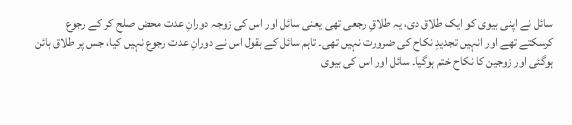سائل نے اپنی بیوی کو ایک طلاق دی، یہ طلاقِ رجعی تھی یعنی سائل اور اس کی زوجہ دورانِ عدت محض صلح کر کے رجوع کرسکتے تھے اور انہیں تجدیدِ نکاح کی ضرورت نہیں تھی۔ تاہم سائل کے بقول اس نے دورانِ عدت رجوع نہیں کیا، جس پر طلاق بائن ہوگئی اور زوجین کا نکاح ختم ہوگیا۔ سائل اور اس کی بیوی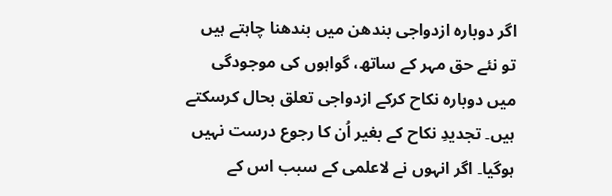اگر دوبارہ ازدواجی بندھن میں بندھنا چاہتے ہیں تو نئے حق مہر کے ساتھ، گواہوں کی موجودگی میں دوبارہ نکاح کرکے ازدواجی تعلق بحال کرسکتے ہیں۔ تجدیدِ نکاح کے بغیر اُن کا رجوع درست نہیں ہوگیا۔ اگر انہوں نے لاعلمی کے سبب اس کے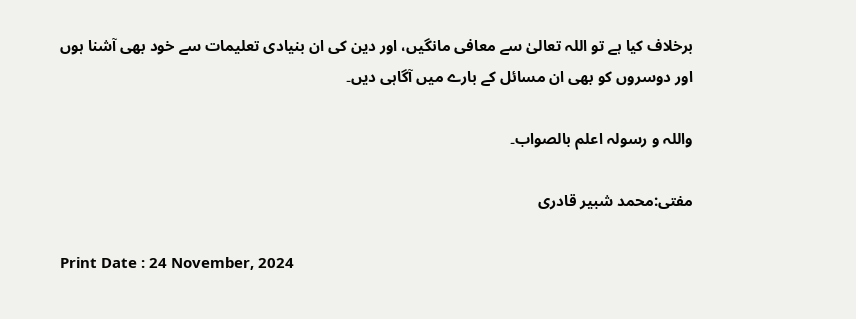برخلاف کیا ہے تو اللہ تعالیٰ سے معافی مانگیں، اور دین کی ان بنیادی تعلیمات سے خود بھی آشنا ہوں اور دوسروں کو بھی ان مسائل کے بارے میں آگاہی دیں۔

واللہ و رسولہ اعلم بالصواب۔

مفتی:محمد شبیر قادری

Print Date : 24 November, 2024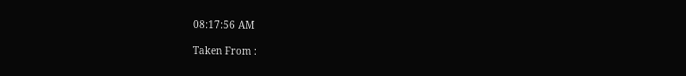08:17:56 AM

Taken From :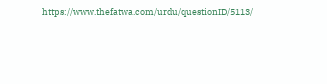https://www.thefatwa.com/urdu/questionID/5113/